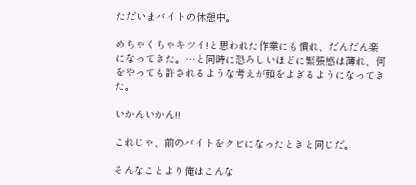ただいまバイトの休憩中。

めちゃくちゃキツイ!と思われた作業にも慣れ、だんだん楽になってきた。…と同時に恐ろしいほどに緊張感は薄れ、何をやっても許されるような考えが頭をよぎるようになってきた。

いかんいかん!!

これじゃ、前のバイトをクビになったときと同じだ。

そんなことより俺はこんな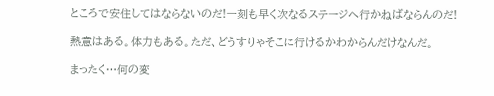ところで安住してはならないのだ!一刻も早く次なるステージへ行かねばならんのだ!

熱意はある。体力もある。ただ、どうすりゃそこに行けるかわからんだけなんだ。

まったく…何の変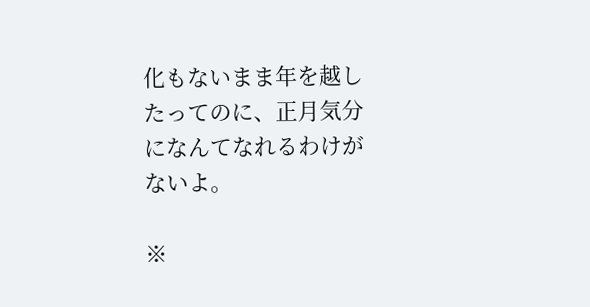化もないまま年を越したってのに、正月気分になんてなれるわけがないよ。

※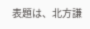表題は、北方謙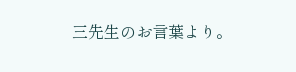三先生のお言葉より。